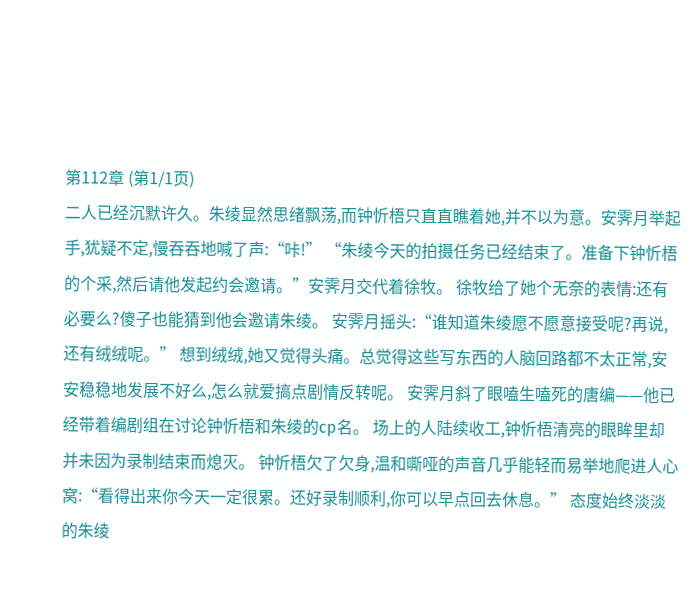第112章 (第1/1页)
二人已经沉默许久。朱绫显然思绪飘荡,而钟忻梧只直直瞧着她,并不以为意。安霁月举起手,犹疑不定,慢吞吞地喊了声:“咔!” “朱绫今天的拍摄任务已经结束了。准备下钟忻梧的个采,然后请他发起约会邀请。”安霁月交代着徐牧。 徐牧给了她个无奈的表情:还有必要么?傻子也能猜到他会邀请朱绫。 安霁月摇头:“谁知道朱绫愿不愿意接受呢?再说,还有绒绒呢。” 想到绒绒,她又觉得头痛。总觉得这些写东西的人脑回路都不太正常,安安稳稳地发展不好么,怎么就爱搞点剧情反转呢。 安霁月斜了眼嗑生嗑死的唐编——他已经带着编剧组在讨论钟忻梧和朱绫的cp名。 场上的人陆续收工,钟忻梧清亮的眼眸里却并未因为录制结束而熄灭。 钟忻梧欠了欠身,温和嘶哑的声音几乎能轻而易举地爬进人心窝:“看得出来你今天一定很累。还好录制顺利,你可以早点回去休息。” 态度始终淡淡的朱绫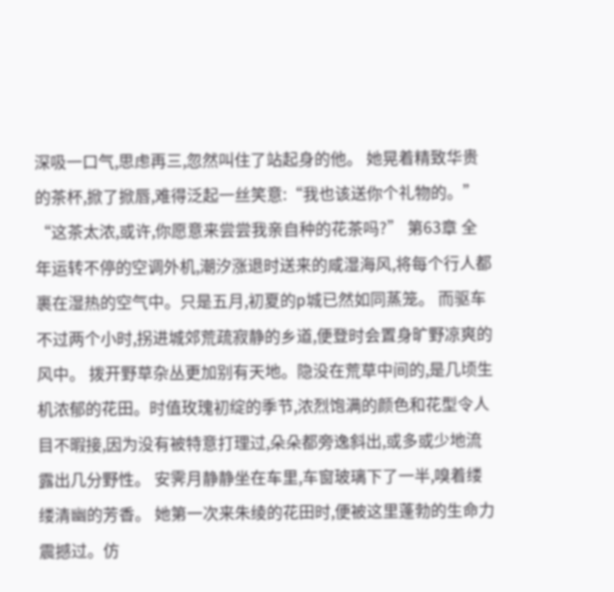深吸一口气,思虑再三,忽然叫住了站起身的他。 她晃着精致华贵的茶杯,掀了掀唇,难得泛起一丝笑意:“我也该送你个礼物的。” “这茶太浓,或许,你愿意来尝尝我亲自种的花茶吗?” 第63章 全年运转不停的空调外机,潮汐涨退时送来的咸湿海风,将每个行人都裹在湿热的空气中。只是五月,初夏的p城已然如同蒸笼。 而驱车不过两个小时,拐进城郊荒疏寂静的乡道,便登时会置身旷野凉爽的风中。 拨开野草杂丛更加别有天地。隐没在荒草中间的,是几顷生机浓郁的花田。时值玫瑰初绽的季节,浓烈饱满的颜色和花型令人目不暇接,因为没有被特意打理过,朵朵都旁逸斜出,或多或少地流露出几分野性。 安霁月静静坐在车里,车窗玻璃下了一半,嗅着缕缕清幽的芳香。 她第一次来朱绫的花田时,便被这里蓬勃的生命力震撼过。仿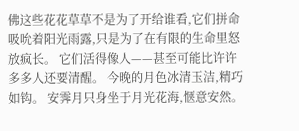佛这些花花草草不是为了开给谁看,它们拼命吸吮着阳光雨露,只是为了在有限的生命里怒放疯长。 它们活得像人——甚至可能比许许多多人还要清醒。 今晚的月色冰清玉洁,精巧如钩。 安霁月只身坐于月光花海,惬意安然。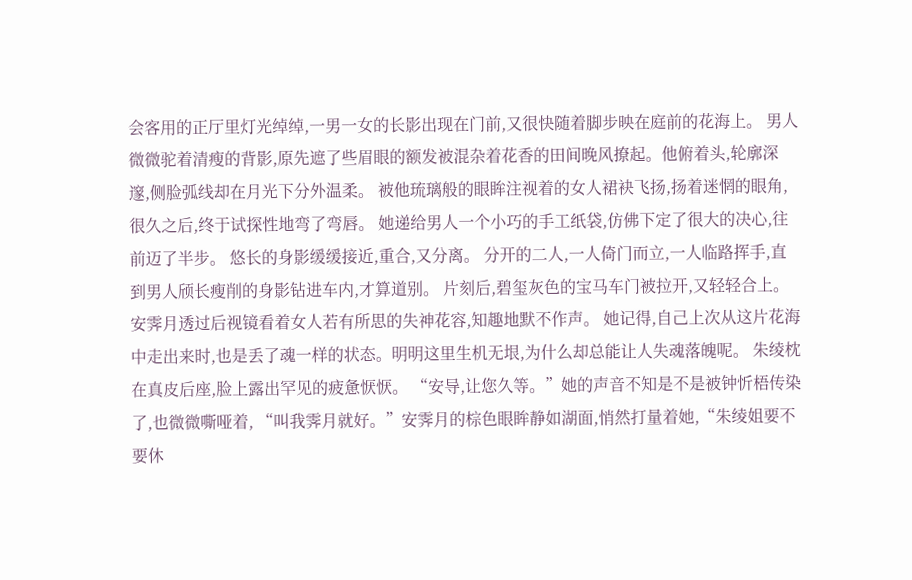会客用的正厅里灯光绰绰,一男一女的长影出现在门前,又很快随着脚步映在庭前的花海上。 男人微微驼着清瘦的背影,原先遮了些眉眼的额发被混杂着花香的田间晚风撩起。他俯着头,轮廓深邃,侧脸弧线却在月光下分外温柔。 被他琉璃般的眼眸注视着的女人裙袂飞扬,扬着迷惘的眼角,很久之后,终于试探性地弯了弯唇。 她递给男人一个小巧的手工纸袋,仿佛下定了很大的决心,往前迈了半步。 悠长的身影缓缓接近,重合,又分离。 分开的二人,一人倚门而立,一人临路挥手,直到男人颀长瘦削的身影钻进车内,才算道别。 片刻后,碧玺灰色的宝马车门被拉开,又轻轻合上。安霁月透过后视镜看着女人若有所思的失神花容,知趣地默不作声。 她记得,自己上次从这片花海中走出来时,也是丢了魂一样的状态。明明这里生机无垠,为什么却总能让人失魂落魄呢。 朱绫枕在真皮后座,脸上露出罕见的疲惫恹恹。 “安导,让您久等。”她的声音不知是不是被钟忻梧传染了,也微微嘶哑着, “叫我霁月就好。”安霁月的棕色眼眸静如湖面,悄然打量着她,“朱绫姐要不要休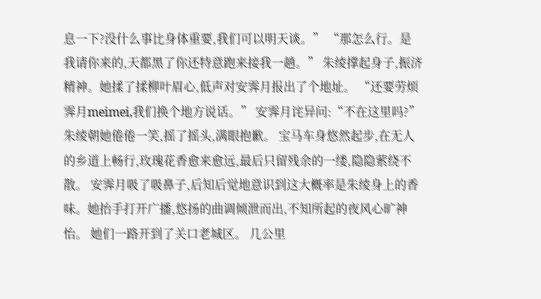息一下?没什么事比身体重要,我们可以明天谈。” “那怎么行。是我请你来的,天都黑了你还特意跑来接我一趟。” 朱绫撑起身子,振济精神。她揉了揉柳叶眉心,低声对安霁月报出了个地址。 “还要劳烦霁月meimei,我们换个地方说话。” 安霁月诧异问:“不在这里吗?” 朱绫朝她倦倦一笑,摇了摇头,满眼抱歉。 宝马车身悠然起步,在无人的乡道上畅行,玫瑰花香愈来愈远,最后只留残余的一缕,隐隐萦绕不散。 安霁月吸了吸鼻子,后知后觉地意识到这大概率是朱绫身上的香味。她抬手打开广播,悠扬的曲调倾泄而出,不知所起的夜风心旷神怡。 她们一路开到了关口老城区。 几公里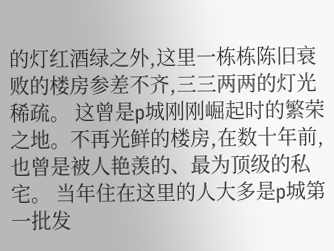的灯红酒绿之外,这里一栋栋陈旧衰败的楼房参差不齐,三三两两的灯光稀疏。 这曾是p城刚刚崛起时的繁荣之地。不再光鲜的楼房,在数十年前,也曾是被人艳羡的、最为顶级的私宅。 当年住在这里的人大多是p城第一批发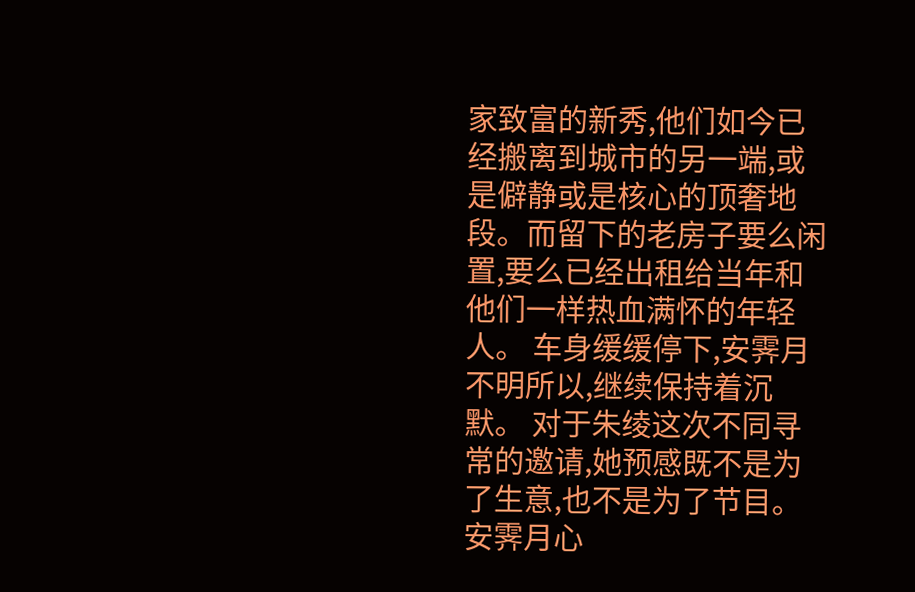家致富的新秀,他们如今已经搬离到城市的另一端,或是僻静或是核心的顶奢地段。而留下的老房子要么闲置,要么已经出租给当年和他们一样热血满怀的年轻人。 车身缓缓停下,安霁月不明所以,继续保持着沉默。 对于朱绫这次不同寻常的邀请,她预感既不是为了生意,也不是为了节目。 安霁月心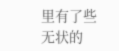里有了些无状的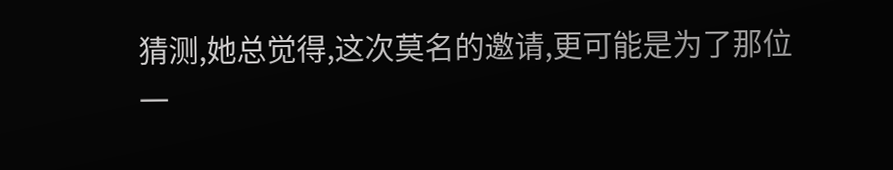猜测,她总觉得,这次莫名的邀请,更可能是为了那位一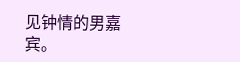见钟情的男嘉宾。